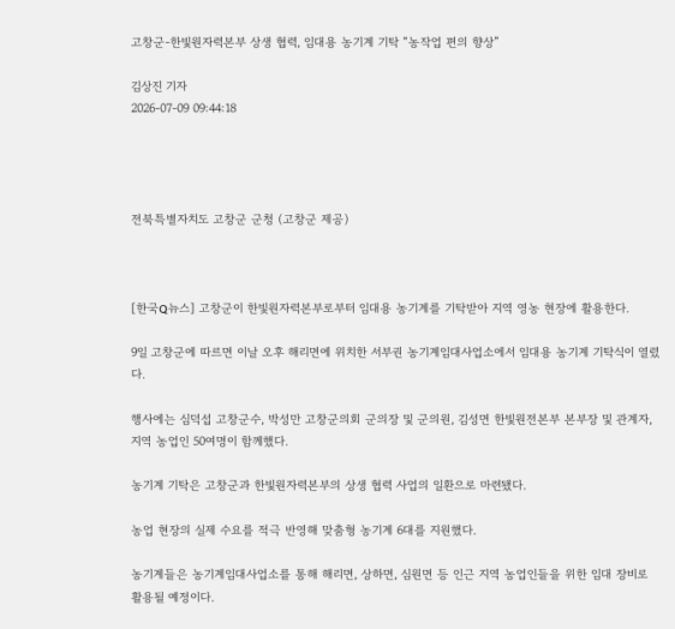고창군-한빛원자력본부 상생 협력, 임대용 농기계 기탁 “농작업 편의 향상”

김상진 기자
2026-07-09 09:44:18




전북특별자치도 고창군 군청 (고창군 제공)



[한국Q뉴스] 고창군이 한빛원자력본부로부터 임대용 농기계를 기탁받아 지역 영농 현장에 활용한다.

9일 고창군에 따르면 이날 오후 해리면에 위치한 서부권 농기계임대사업소에서 임대용 농기계 기탁식이 열렸다.

행사에는 심덕섭 고창군수, 박성만 고창군의회 군의장 및 군의원, 김성면 한빛원전본부 본부장 및 관계자, 지역 농업인 50여명이 함께했다.

농기계 기탁은 고창군과 한빛원자력본부의 상생 협력 사업의 일환으로 마련됐다.

농업 현장의 실제 수요를 적극 반영해 맞춤형 농기계 6대를 지원했다.

농기계들은 농기계임대사업소를 통해 해리면, 상하면, 심원면 등 인근 지역 농업인들을 위한 임대 장비로 활용될 예정이다.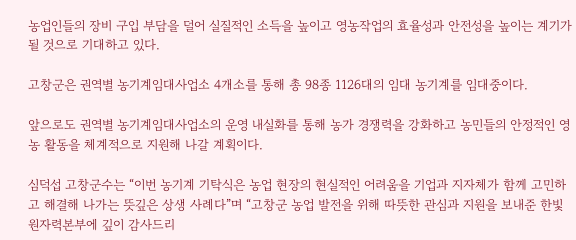농업인들의 장비 구입 부담을 덜어 실질적인 소득을 높이고 영농작업의 효율성과 안전성을 높이는 계기가 될 것으로 기대하고 있다.

고창군은 권역별 농기계임대사업소 4개소를 통해 총 98종 1126대의 임대 농기계를 임대중이다.

앞으로도 권역별 농기계임대사업소의 운영 내실화를 통해 농가 경쟁력을 강화하고 농민들의 안정적인 영농 활동을 체계적으로 지원해 나갈 계획이다.

심덕섭 고창군수는 “이번 농기계 기탁식은 농업 현장의 현실적인 어려움을 기업과 지자체가 함께 고민하고 해결해 나가는 뜻깊은 상생 사례다”며 “고창군 농업 발전을 위해 따뜻한 관심과 지원을 보내준 한빛원자력본부에 깊이 감사드리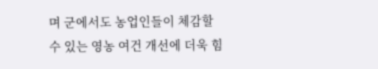며 군에서도 농업인들이 체감할 수 있는 영농 여건 개선에 더욱 힘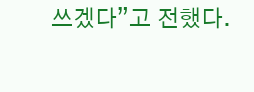쓰겠다”고 전했다.